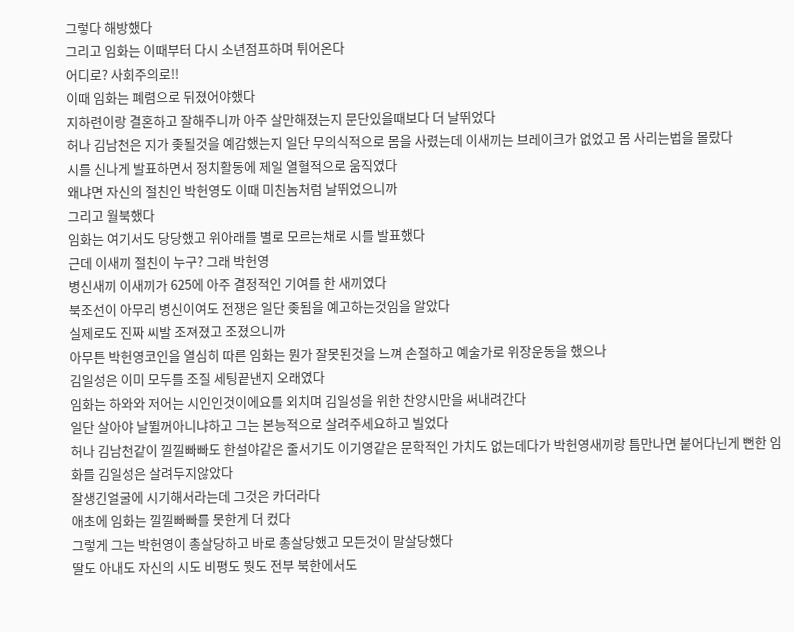그렇다 해방했다
그리고 임화는 이때부터 다시 소년점프하며 튀어온다
어디로? 사회주의로!!
이때 임화는 폐렴으로 뒤졌어야했다
지하련이랑 결혼하고 잘해주니까 아주 살만해졌는지 문단있을때보다 더 날뛰었다
허나 김남천은 지가 좆될것을 예감했는지 일단 무의식적으로 몸을 사렸는데 이새끼는 브레이크가 없었고 몸 사리는법을 몰랐다
시를 신나게 발표하면서 정치활동에 제일 열혈적으로 움직였다
왜냐면 자신의 절친인 박헌영도 이때 미친놈처럼 날뛰었으니까
그리고 월북했다
임화는 여기서도 당당했고 위아래를 별로 모르는채로 시를 발표했다
근데 이새끼 절친이 누구? 그래 박헌영
병신새끼 이새끼가 625에 아주 결정적인 기여를 한 새끼였다
북조선이 아무리 병신이여도 전쟁은 일단 좆됨을 예고하는것임을 알았다
실제로도 진짜 씨발 조져졌고 조졌으니까
아무튼 박헌영코인을 열심히 따른 임화는 뭔가 잘못된것을 느껴 손절하고 예술가로 위장운동을 했으나
김일성은 이미 모두를 조질 세팅끝낸지 오래였다
임화는 하와와 저어는 시인인것이에요를 외치며 김일성을 위한 찬양시만을 써내려간다
일단 살아야 날뛸꺼아니냐하고 그는 본능적으로 살려주세요하고 빌었다
허나 김남천같이 낄낄빠빠도 한설야같은 줄서기도 이기영같은 문학적인 가치도 없는데다가 박헌영새끼랑 틈만나면 붙어다닌게 뻔한 임화를 김일성은 살려두지않았다
잘생긴얼굴에 시기해서라는데 그것은 카더라다
애초에 임화는 낄낄빠빠를 못한게 더 컸다
그렇게 그는 박헌영이 총살당하고 바로 총살당했고 모든것이 말살당했다
딸도 아내도 자신의 시도 비평도 뭣도 전부 북한에서도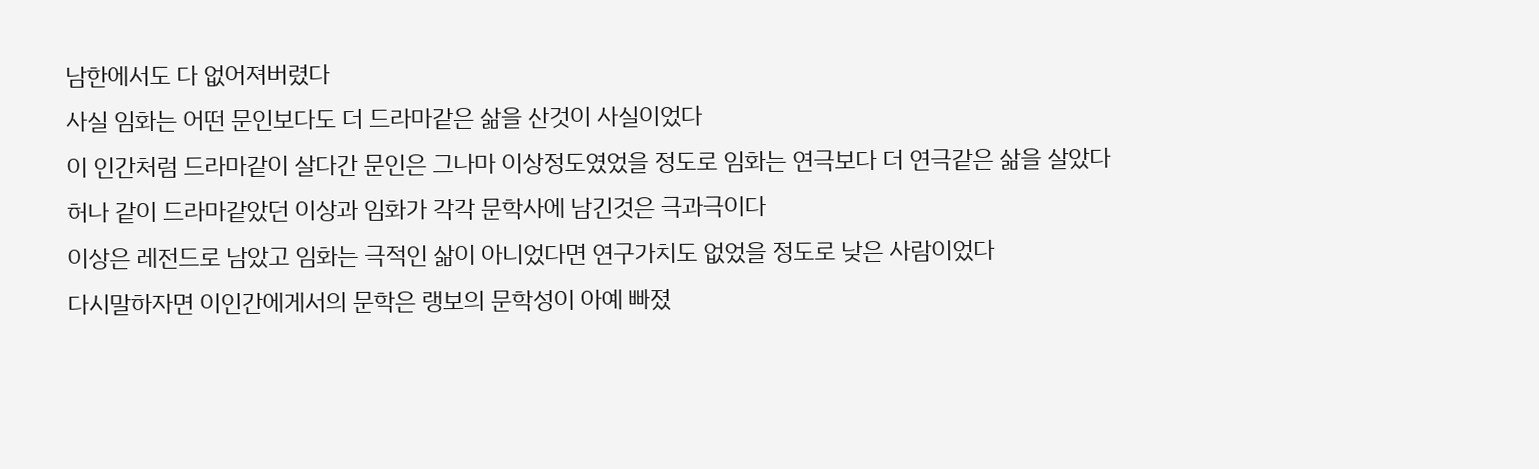남한에서도 다 없어져버렸다
사실 임화는 어떤 문인보다도 더 드라마같은 삶을 산것이 사실이었다
이 인간처럼 드라마같이 살다간 문인은 그나마 이상정도였었을 정도로 임화는 연극보다 더 연극같은 삶을 살았다
허나 같이 드라마같았던 이상과 임화가 각각 문학사에 남긴것은 극과극이다
이상은 레전드로 남았고 임화는 극적인 삶이 아니었다면 연구가치도 없었을 정도로 낮은 사람이었다
다시말하자면 이인간에게서의 문학은 랭보의 문학성이 아예 빠졌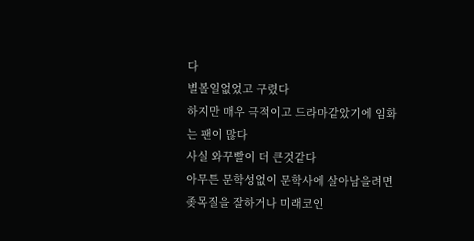다
별볼일없었고 구렸다
하지만 매우 극적이고 드라마같았기에 임화는 팬이 많다
사실 와꾸빨이 더 큰것같다
아무튼 문학성없이 문학사에 살아남을려면 좆목질을 잘하거나 미래코인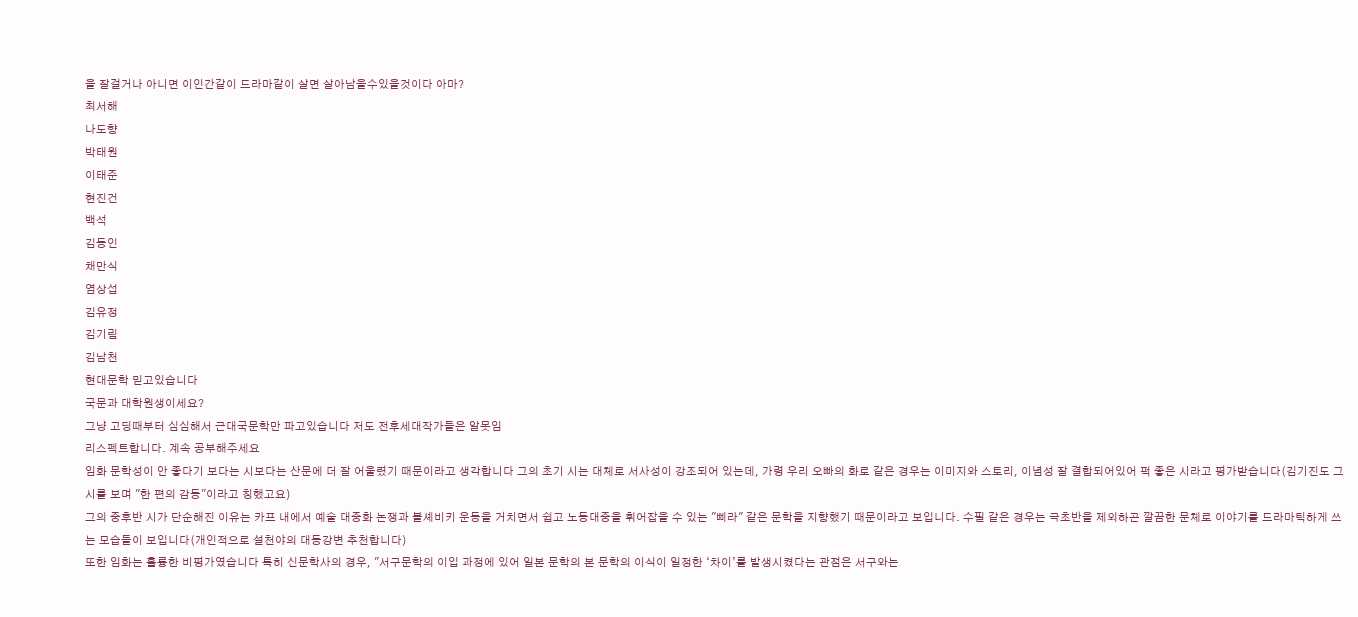을 잘걸거나 아니면 이인간같이 드라마같이 살면 살아남을수있을것이다 아마?
최서해
나도향
박태원
이태준
현진건
백석
김동인
채만식
염상섭
김유정
김기림
김남천
현대문학 믿고있습니다
국문과 대학원생이세요?
그냥 고딩때부터 심심해서 근대국문학만 파고있습니다 저도 전후세대작가들은 알못임
리스펙트합니다. 계속 공부해주세요
임화 문학성이 안 좋다기 보다는 시보다는 산문에 더 잘 어울렸기 때문이라고 생각합니다 그의 초기 시는 대체로 서사성이 강조되어 있는데, 가령 우리 오빠의 화로 같은 경우는 이미지와 스토리, 이념성 잘 결합되어있어 퍽 좋은 시라고 평가받습니다(김기진도 그 시를 보며 "한 편의 감동"이라고 칭했고요)
그의 중후반 시가 단순해진 이유는 카프 내에서 예술 대중화 논쟁과 볼셰비키 운동을 거치면서 쉽고 노동대중을 휘어잡을 수 있는 "삐라" 같은 문학을 지향했기 때문이라고 보입니다. 수필 같은 경우는 극초반을 제외하곤 깔끔한 문체로 이야기를 드라마틱하게 쓰는 모습들이 보입니다(개인적으로 설천야의 대동강변 추천합니다)
또한 임화는 훌륭한 비평가였습니다 특히 신문학사의 경우, "서구문학의 이입 과정에 있어 일본 문학의 본 문학의 이식이 일정한 ‘차이’를 발생시켰다는 관점은 서구와는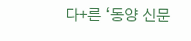다+른 ‘동양 신문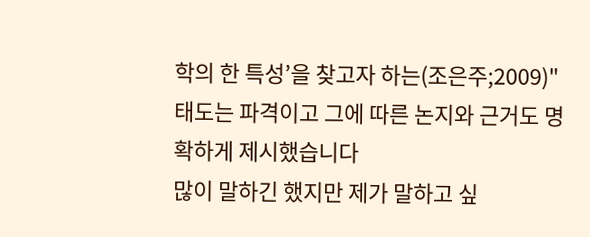학의 한 특성’을 찾고자 하는(조은주;2009)" 태도는 파격이고 그에 따른 논지와 근거도 명확하게 제시했습니다
많이 말하긴 했지만 제가 말하고 싶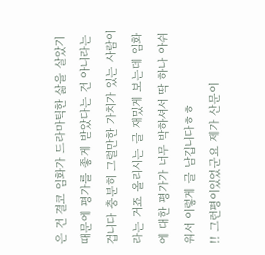은 건 결코 임화가 드라마틱한 삶을 살았기 때문에 평가를 좋게 받았다는 건 아니라는 겁니다 충분히 그럴만한 가치가 있는 사람이라는 거죠 올리시는 글 재밌게 보는데 임화에 대한 평가가 너무 박하셔서 딱 하나 아쉬워서 이렇게 글 남깁니다ㅎㅎ
!! 그런평이있었군요 제가 산문이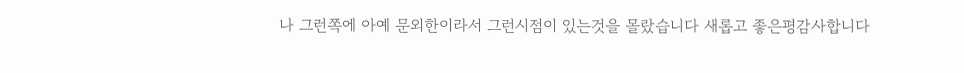나 그런쪽에 아예 문외한이라서 그런시점이 있는것을 몰랐습니다 새롭고 좋은평감사합니다